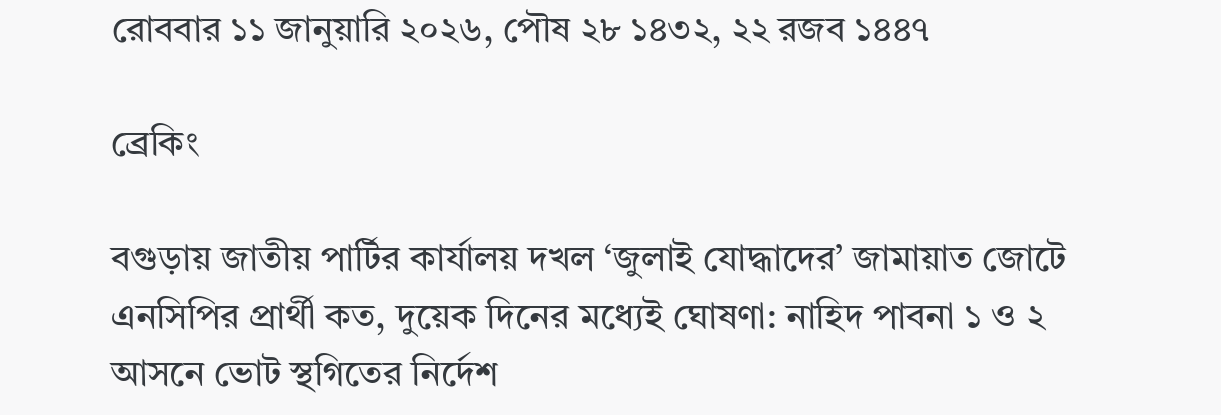রোববার ১১ জানুয়ারি ২০২৬, পৌষ ২৮ ১৪৩২, ২২ রজব ১৪৪৭

ব্রেকিং

বগুড়ায় জাতীয় পার্টির কার্যালয় দখল ‘জুলাই যোদ্ধাদের’ জামায়াত জোটে এনসিপির প্রার্থী কত, দুয়েক দিনের মধ্যেই ঘোষণা: নাহিদ পাবনা ১ ও ২ আসনে ভোট স্থগিতের নির্দেশ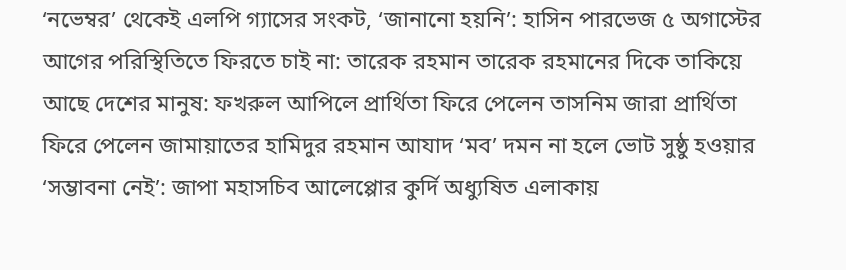‘নভেম্বর’ থেকেই এলপি গ্যাসের সংকট, ‘জানানো হয়নি’: হাসিন পারভেজ ৫ অগাস্টের আগের পরিস্থিতিতে ফিরতে চাই না: তারেক রহমান তারেক রহমানের দিকে তাকিয়ে আছে দেশের মানুষ: ফখরুল আপিলে প্রার্থিতা ফিরে পেলেন তাসনিম জারা প্রার্থিতা ফিরে পেলেন জামায়াতের হামিদুর রহমান আযাদ ‘মব’ দমন না হলে ভোট সুষ্ঠু হওয়ার ‘সম্ভাবনা নেই’: জাপা মহাসচিব আলেপ্পোর কুর্দি অধ্যুষিত এলাকায়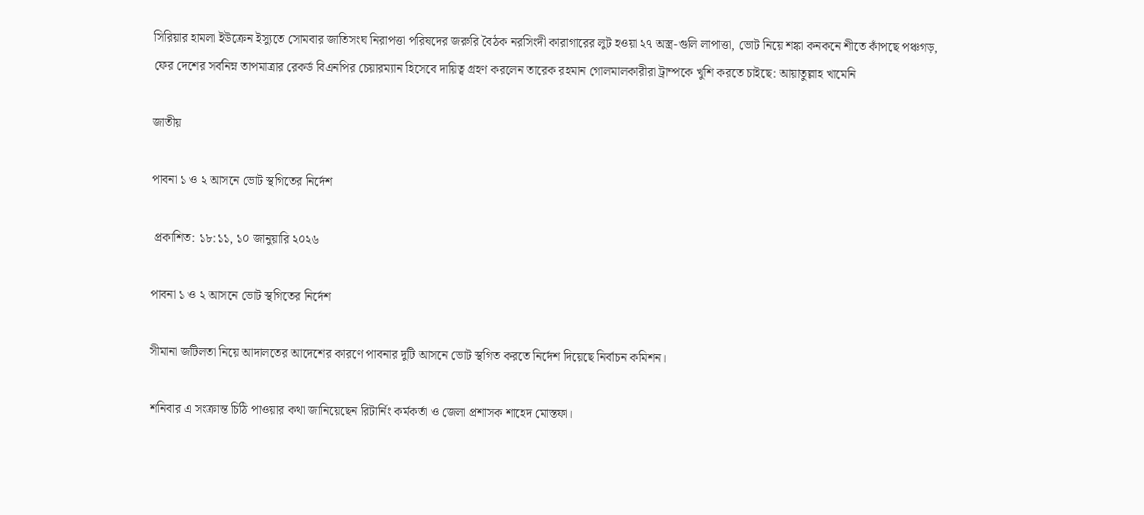সিরিয়ার হামলা ইউক্রেন ইস্যুতে সোমবার জাতিসংঘ নিরাপত্তা পরিষদের জরুরি বৈঠক নরসিংদী কারাগারের লুট হওয়া ২৭ অস্ত্র-গুলি লাপাত্তা, ভোট নিয়ে শঙ্কা কনকনে শীতে কাঁপছে পঞ্চগড়, ফের দেশের সর্বনিম্ন তাপমাত্রার রেকর্ড বিএনপির চেয়ারম্যান হিসেবে দায়িত্ব গ্রহণ করলেন তারেক রহমান গোলমালকারীরা ট্রাম্পকে খুশি করতে চাইছে: আয়াতুল্লাহ খামেনি

জাতীয়

পাবনা ১ ও ২ আসনে ভোট স্থগিতের নির্দেশ

 প্রকাশিত: ১৮:১১, ১০ জানুয়ারি ২০২৬

পাবনা ১ ও ২ আসনে ভোট স্থগিতের নির্দেশ

সীমানা জটিলতা নিয়ে আদালতের আদেশের কারণে পাবনার দুটি আসনে ভোট স্থগিত করতে নির্দেশ দিয়েছে নির্বাচন কমিশন।

শনিবার এ সংক্রান্ত চিঠি পাওয়ার কথা জানিয়েছেন রিটার্নিং কর্মকর্তা ও জেলা প্রশাসক শাহেদ মোস্তফা।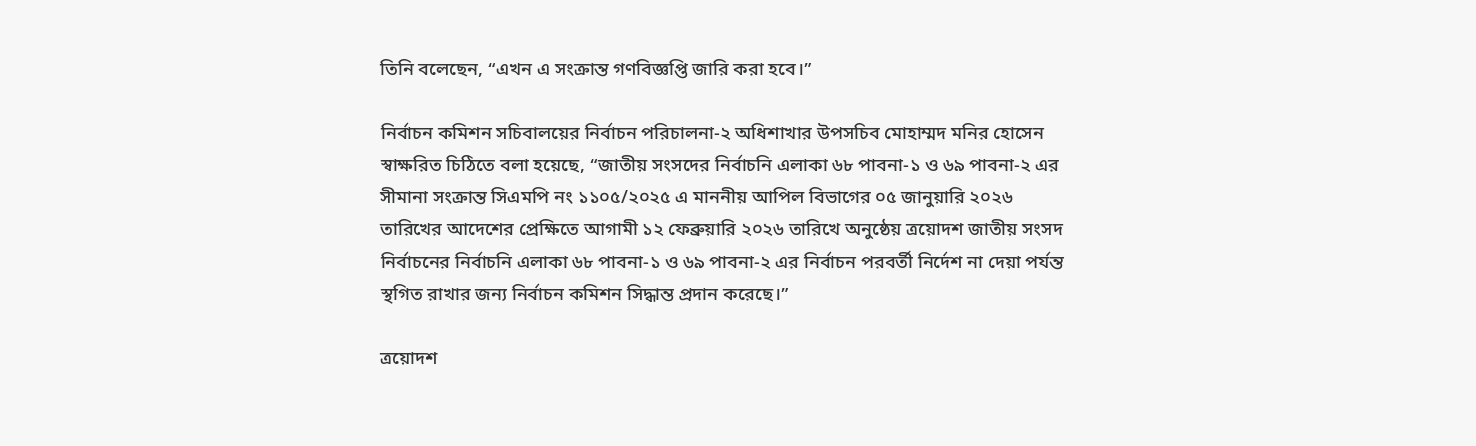তিনি বলেছেন, “এখন এ সংক্রান্ত গণবিজ্ঞপ্তি জারি করা হবে।”

নির্বাচন কমিশন সচিবালয়ের নির্বাচন পরিচালনা-২ অধিশাখার উপসচিব মোহাম্মদ মনির হোসেন স্বাক্ষরিত চিঠিতে বলা হয়েছে, “জাতীয় সংসদের নির্বাচনি এলাকা ৬৮ পাবনা-১ ও ৬৯ পাবনা-২ এর সীমানা সংক্রান্ত সিএমপি নং ১১০৫/২০২৫ এ মাননীয় আপিল বিভাগের ০৫ জানুয়ারি ২০২৬ তারিখের আদেশের প্রেক্ষিতে আগামী ১২ ফেব্রুয়ারি ২০২৬ তারিখে অনুষ্ঠেয় ত্রয়োদশ জাতীয় সংসদ নির্বাচনের নির্বাচনি এলাকা ৬৮ পাবনা-১ ও ৬৯ পাবনা-২ এর নির্বাচন পরবর্তী নির্দেশ না দেয়া পর্যন্ত স্থগিত রাখার জন্য নির্বাচন কমিশন সিদ্ধান্ত প্রদান করেছে।”

ত্রয়োদশ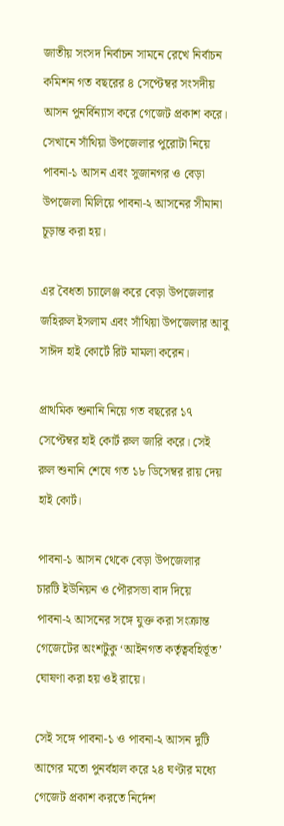জাতীয় সংসদ নির্বাচন সামনে রেখে নির্বাচন কমিশন গত বছরের ৪ সেপ্টেম্বর সংসদীয় আসন পুনর্বিন্যাস করে গেজেট প্রকাশ করে। সেখানে সাঁথিয়া উপজেলার পুরোটা নিয়ে পাবনা-১ আসন এবং সুজানগর ও বেড়া উপজেলা মিলিয়ে পাবনা-২ আসনের সীমানা চূড়ান্ত করা হয়।

এর বৈধতা চ্যালেঞ্জ করে বেড়া উপজেলার জহিরুল ইসলাম এবং সাঁথিয়া উপজেলার আবু সাঈদ হাই কোর্টে রিট মামলা করেন।

প্রাথমিক শুনানি নিয়ে গত বছরের ১৭ সেপ্টেম্বর হাই কোর্ট রুল জারি করে। সেই রুল শুনানি শেষে গত ১৮ ডিসেম্বর রায় দেয় হাই কোর্ট।

পাবনা-১ আসন থেকে বেড়া উপজেলার চারটি ইউনিয়ন ও পৌরসভা বাদ দিয়ে পাবনা-২ আসনের সঙ্গে যুক্ত করা সংক্রান্ত গেজেটের অংশটুকু ‘আইনগত কর্তৃত্ববহির্ভূত’ ঘোষণা করা হয় ওই রায়ে।

সেই সঙ্গে পাবনা-১ ও পাবনা-২ আসন দুটি আগের মতো পুনর্বহাল করে ২৪ ঘণ্টার মধ্যে গেজেট প্রকাশ করতে নির্দেশ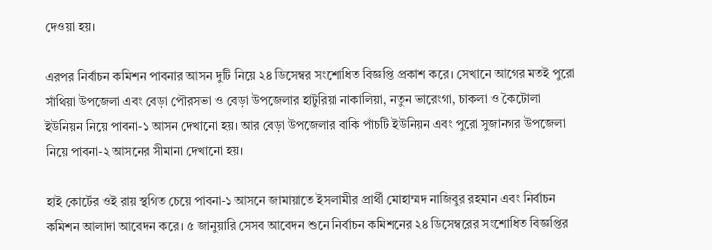দেওয়া হয়।

এরপর নির্বাচন কমিশন পাবনার আসন দুটি নিয়ে ২৪ ডিসেম্বর সংশোধিত বিজ্ঞপ্তি প্রকাশ করে। সেখানে আগের মতই পুরো সাঁথিয়া উপজেলা এবং বেড়া পৌরসভা ও বেড়া উপজেলার হাটুরিয়া নাকালিয়া, নতুন ভারেংগা, চাকলা ও কৈটোলা ইউনিয়ন নিয়ে পাবনা-১ আসন দেখানো হয়। আর বেড়া উপজেলার বাকি পাঁচটি ইউনিয়ন এবং পুরো সুজানগর উপজেলা নিয়ে পাবনা-২ আসনের সীমানা দেখানো হয়।

হাই কোর্টের ওই রায় স্থগিত চেয়ে পাবনা-১ আসনে জামায়াতে ইসলামীর প্রার্থী মোহাম্মদ নাজিবুর রহমান এবং নির্বাচন কমিশন আলাদা আবেদন করে। ৫ জানুয়ারি সেসব আবেদন শুনে নির্বাচন কমিশনের ২৪ ডিসেম্বরের সংশোধিত বিজ্ঞপ্তির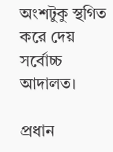অংশটুকু স্থগিত করে দেয় সর্বোচ্চ আদালত।

প্রধান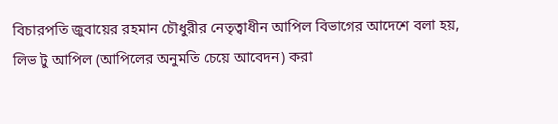বিচারপতি জুবায়ের রহমান চৌধুরীর নেতৃত্বাধীন আপিল বিভাগের আদেশে বলা হয়, লিভ টু আপিল (আপিলের অনুমতি চেয়ে আবেদন) করা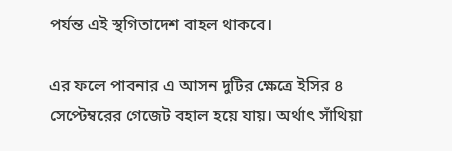পর্যন্ত এই স্থগিতাদেশ বাহল থাকবে।

এর ফলে পাবনার এ আসন দুটির ক্ষেত্রে ইসির ৪ সেপ্টেম্বরের গেজেট বহাল হয়ে যায়। অর্থাৎ সাঁথিয়া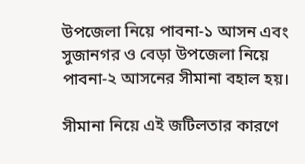উপজেলা নিয়ে পাবনা-১ আসন এবং সুজানগর ও বেড়া উপজেলা নিয়ে পাবনা-২ আসনের সীমানা বহাল হয়।

সীমানা নিয়ে এই জটিলতার কারণে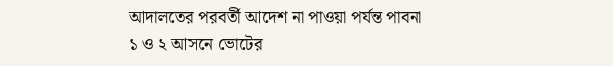আদালতের পরবর্তী আদেশ না পাওয়া পর্যন্ত পাবনা ১ ও ২ আসনে ভোটের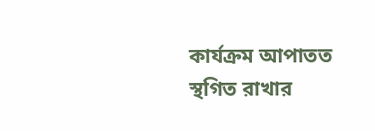কার্যক্রম আপাতত স্থগিত রাখার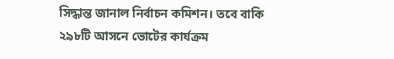সিদ্ধান্ত জানাল নির্বাচন কমিশন। তবে বাকি ২৯৮টি আসনে ভোটের কার্যক্রম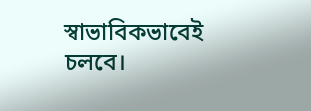স্বাভাবিকভাবেই চলবে।